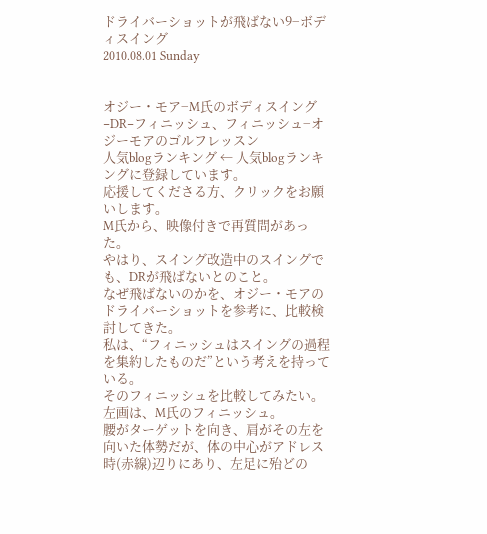ドライバーショットが飛ばない9−ボディスイング
2010.08.01 Sunday


オジー・モア−M氏のボディスイング−DR−フィニッシュ、フィニッシュ−オジーモアのゴルフレッスン
人気blogランキング ← 人気blogランキングに登録しています。
応援してくださる方、クリックをお願いします。
M氏から、映像付きで再質問があった。
やはり、スイング改造中のスイングでも、DRが飛ばないとのこと。
なぜ飛ばないのかを、オジー・モアのドライバーショットを参考に、比較検討してきた。
私は、“フィニッシュはスイングの過程を集約したものだ”という考えを持っている。
そのフィニッシュを比較してみたい。
左画は、M氏のフィニッシュ。
腰がターゲットを向き、肩がその左を向いた体勢だが、体の中心がアドレス時(赤線)辺りにあり、左足に殆どの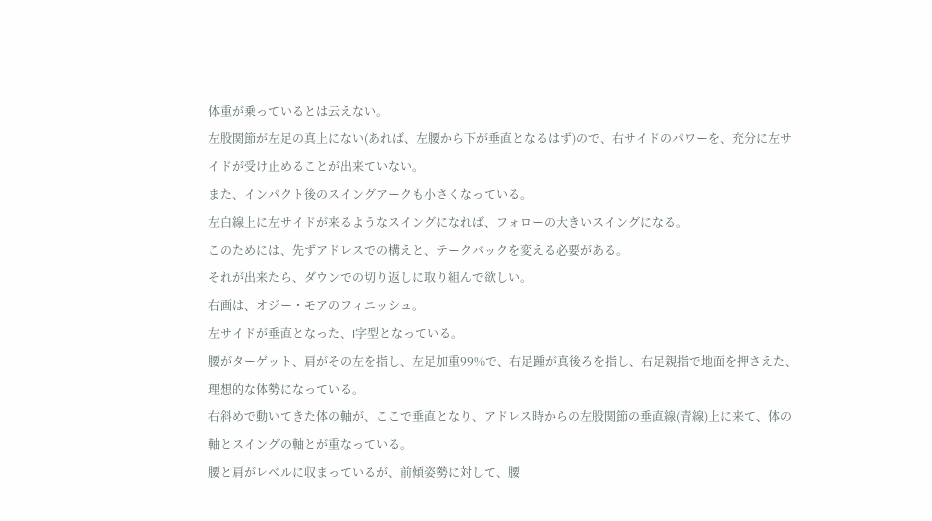体重が乗っているとは云えない。
左股関節が左足の真上にない(あれば、左腰から下が垂直となるはず)ので、右サイドのパワーを、充分に左サイドが受け止めることが出来ていない。
また、インパクト後のスイングアークも小さくなっている。
左白線上に左サイドが来るようなスイングになれば、フォローの大きいスイングになる。
このためには、先ずアドレスでの構えと、テークバックを変える必要がある。
それが出来たら、ダウンでの切り返しに取り組んで欲しい。
右画は、オジー・モアのフィニッシュ。
左サイドが垂直となった、I字型となっている。
腰がターゲット、肩がその左を指し、左足加重99%で、右足踵が真後ろを指し、右足親指で地面を押さえた、理想的な体勢になっている。
右斜めで動いてきた体の軸が、ここで垂直となり、アドレス時からの左股関節の垂直線(青線)上に来て、体の軸とスイングの軸とが重なっている。
腰と肩がレベルに収まっているが、前傾姿勢に対して、腰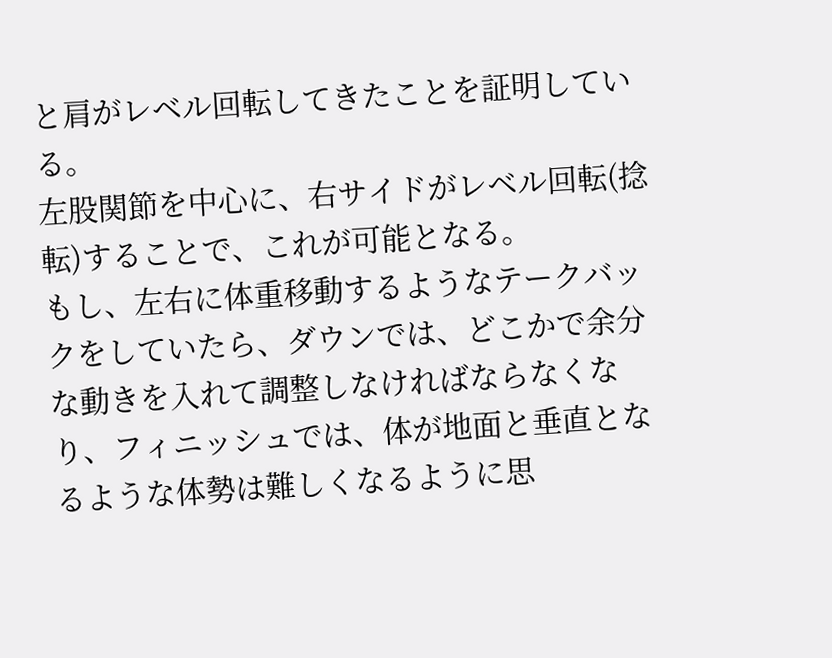と肩がレベル回転してきたことを証明している。
左股関節を中心に、右サイドがレベル回転(捻転)することで、これが可能となる。
もし、左右に体重移動するようなテークバックをしていたら、ダウンでは、どこかで余分な動きを入れて調整しなければならなくなり、フィニッシュでは、体が地面と垂直となるような体勢は難しくなるように思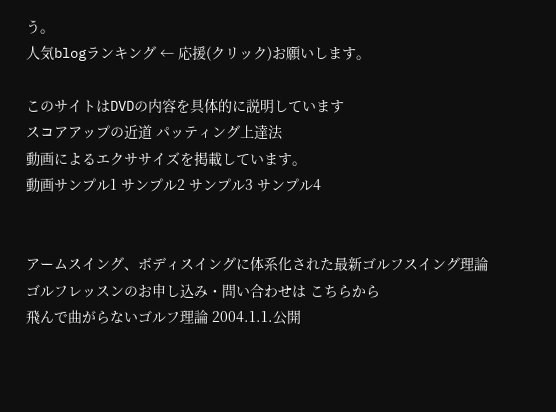う。
人気blogランキング ← 応援(クリック)お願いします。

このサイトはDVDの内容を具体的に説明しています
スコアアップの近道 パッティング上達法
動画によるエクササイズを掲載しています。
動画サンプル1 サンプル2 サンプル3 サンプル4


アームスイング、ボディスイングに体系化された最新ゴルフスイング理論
ゴルフレッスンのお申し込み・問い合わせは こちらから
飛んで曲がらないゴルフ理論 2004.1.1.公開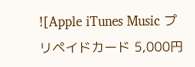![Apple iTunes Music プリペイドカード 5,000円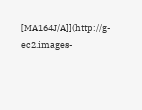[MA164J/A]](http://g-ec2.images-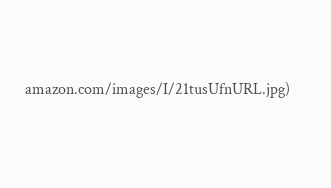amazon.com/images/I/21tusUfnURL.jpg)